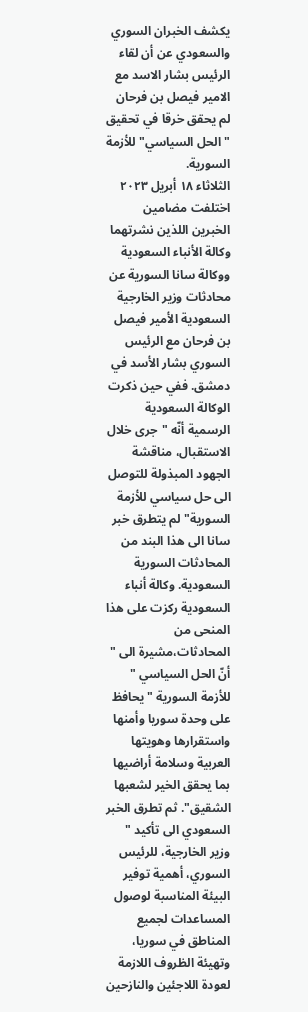يكشف الخبران السوري والسعودي عن أن لقاء الرئيس بشار الاسد مع الامير فيصل بن فرحان لم يحقق خرقا في تحقيق " الحل السياسي" للأزمة السورية.
الثلاثاء ١٨ أبريل ٢٠٢٣
اختلفت مضامين الخبرين اللذين نشرتهما وكالة الأنباء السعودية ووكالة سانا السورية عن محادثات وزير الخارجية السعودية الأمير فيصل بن فرحان مع الرئيس السوري بشار الأسد في دمشق. ففي حين ذكرت الوكالة السعودية الرسمية أنّه "جرى خلال الاستقبال، مناقشة الجهود المبذولة للتوصل الى حل سياسي للأزمة السورية" لم يتطرق خبر سانا الى هذا البند من المحادثات السورية السعودية. وكالة أنباء السعودية ركزت على هذا المنحى من المحادثات،مشيرة الى " أنّ الحل السياسي " للأزمة السورية "يحافظ على وحدة سوريا وأمنها واستقرارها وهويتها العربية وسلامة أراضيها بما يحقق الخير لشعبها الشقيق". ثم تطرق الخبر السعودي الى تأكيد " وزير الخارجية، للرئيس السوري، أهمية توفير البيئة المناسبة لوصول المساعدات لجميع المناطق في سوريا، وتهيئة الظروف اللازمة لعودة اللاجئين والنازحين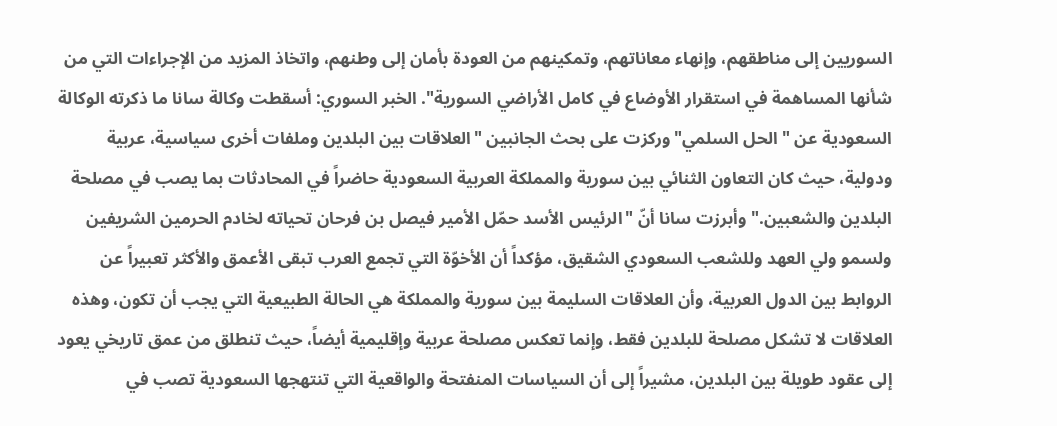السوريين إلى مناطقهم، وإنهاء معاناتهم، وتمكينهم من العودة بأمان إلى وطنهم، واتخاذ المزيد من الإجراءات التي من شأنها المساهمة في استقرار الأوضاع في كامل الأراضي السورية". الخبر السوري: أسقطت وكالة سانا ما ذكرته الوكالة السعودية عن " الحل السلمي"وركزت على بحث الجانبين "العلاقات بين البلدين وملفات أخرى سياسية، عربية ودولية، حيث كان التعاون الثنائي بين سورية والمملكة العربية السعودية حاضراً في المحادثات بما يصب في مصلحة البلدين والشعبين." وأبرزت سانا أنّ "الرئيس الأسد حمّل الأمير فيصل بن فرحان تحياته لخادم الحرمين الشريفين ولسمو ولي العهد وللشعب السعودي الشقيق، مؤكداً أن الأخوّة التي تجمع العرب تبقى الأعمق والأكثر تعبيراً عن الروابط بين الدول العربية، وأن العلاقات السليمة بين سورية والمملكة هي الحالة الطبيعية التي يجب أن تكون، وهذه العلاقات لا تشكل مصلحة للبلدين فقط، وإنما تعكس مصلحة عربية وإقليمية أيضاً، حيث تنطلق من عمق تاريخي يعود إلى عقود طويلة بين البلدين، مشيراً إلى أن السياسات المنفتحة والواقعية التي تنتهجها السعودية تصب في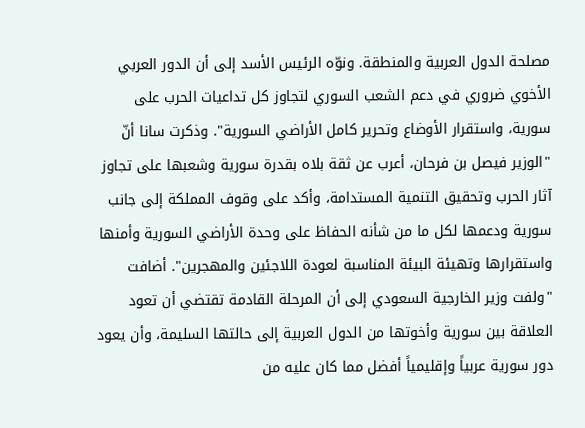مصلحة الدول العربية والمنطقة. ونوّه الرئيس الأسد إلى أن الدور العربي الأخوي ضروري في دعم الشعب السوري لتجاوز كل تداعيات الحرب على سورية، واستقرار الأوضاع وتحرير كامل الأراضي السورية". وذكرت سانا أنّ "الوزير فيصل بن فرحان، أعرب عن ثقة بلاه بقدرة سورية وشعبها على تجاوز آثار الحرب وتحقيق التنمية المستدامة، وأكد على وقوف المملكة إلى جانب سورية ودعمها لكل ما من شأنه الحفاظ على وحدة الأراضي السورية وأمنها واستقرارها وتهيئة البيئة المناسبة لعودة اللاجئين والمهجرين". أضافت "ولفت وزير الخارجية السعودي إلى أن المرحلة القادمة تقتضي أن تعود العلاقة بين سورية وأخوتها من الدول العربية إلى حالتها السليمة، وأن يعود دور سورية عربياً وإقليمياً أفضل مما كان عليه من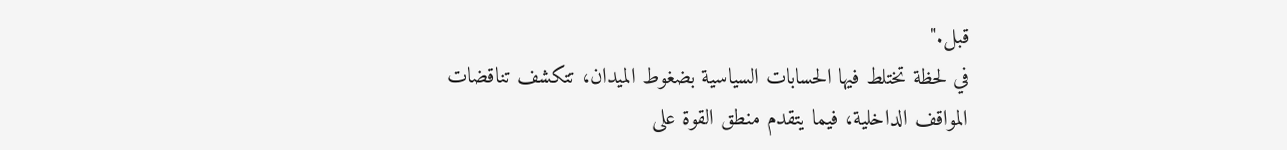قبل."
في لحظة تختلط فيها الحسابات السياسية بضغوط الميدان، تتكشف تناقضات المواقف الداخلية، فيما يتقدم منطق القوة على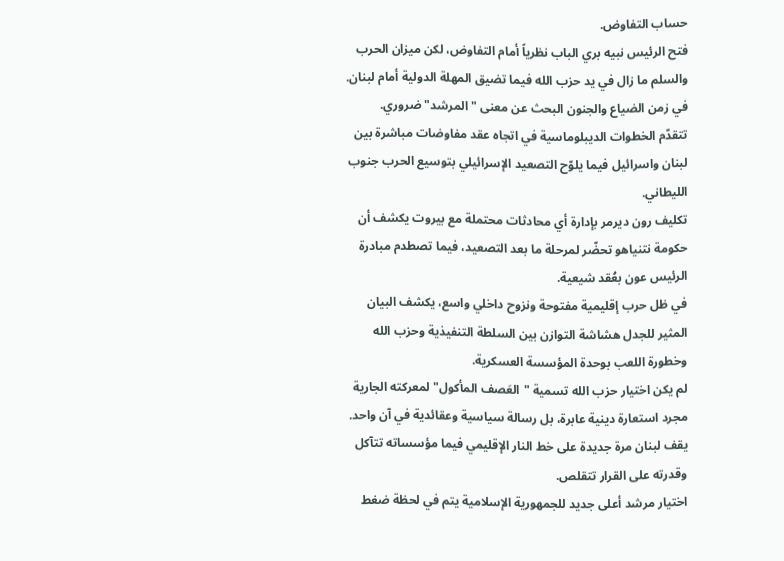حساب التفاوض.
فتح الرئيس نبيه بري الباب نظرياً أمام التفاوض، لكن ميزان الحرب والسلم ما زال في يد حزب الله فيما تضيق المهلة الدولية أمام لبنان.
في زمن الضياع والجنون البحث عن معنى "المرشد" ضروري.
تتقدّم الخطوات الديبلوماسية في اتجاه عقد مفاوضات مباشرة بين لبنان واسرائيل فيما يلوّح التصعيد الإسرائيلي بتوسيع الحرب جنوب الليطاني.
تكليف رون ديرمر بإدارة أي محادثات محتملة مع بيروت يكشف أن حكومة نتنياهو تحضّر لمرحلة ما بعد التصعيد، فيما تصطدم مبادرة الرئيس عون بعُقد شيعية.
في ظل حرب إقليمية مفتوحة ونزوح داخلي واسع، يكشف البيان المثير للجدل هشاشة التوازن بين السلطة التنفيذية وحزب الله وخطورة اللعب بوحدة المؤسسة العسكرية.
لم يكن اختيار حزب الله تسمية "العَصف المأكول" لمعركته الجارية مجرد استعارة دينية عابرة، بل رسالة سياسية وعقائدية في آن واحد.
يقف لبنان مرة جديدة على خط النار الإقليمي فيما مؤسساته تتآكل وقدرته على القرار تتقلص.
اختيار مرشد أعلى جديد للجمهورية الإسلامية يتم في لحظة ضغط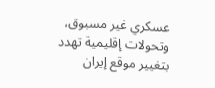عسكري غير مسبوق، وتحولات إقليمية تهدد بتغيير موقع إيران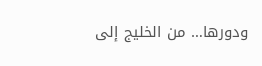ودورها… من الخليج إلى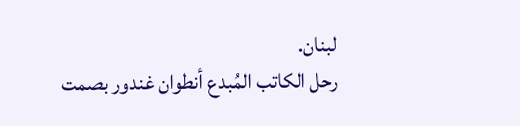لبنان.
رحل الكاتب المُبدع أنطوان غندور بصمت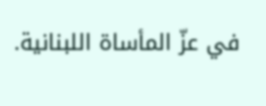في عزّ المأساة اللبنانية.